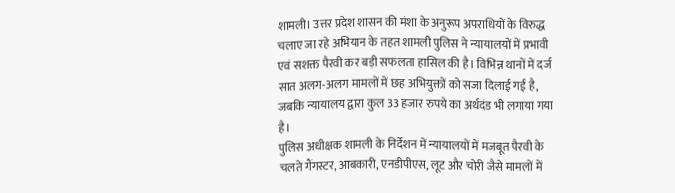शामली। उत्तर प्रदेश शासन की मंशा के अनुरूप अपराधियों के विरुद्ध चलाए जा रहे अभियान के तहत शामली पुलिस ने न्यायालयों में प्रभावी एवं सशक्त पैरवी कर बड़ी सफलता हासिल की है। विभिन्न थानों में दर्ज सात अलग-अलग मामलों में छह अभियुक्तों को सजा दिलाई गई है, जबकि न्यायालय द्वारा कुल 33 हजार रुपये का अर्थदंड भी लगाया गया है।
पुलिस अधीक्षक शामली के निर्देशन में न्यायालयों में मजबूत पैरवी के चलते गैंगस्टर, आबकारी, एनडीपीएस, लूट और चोरी जैसे मामलों में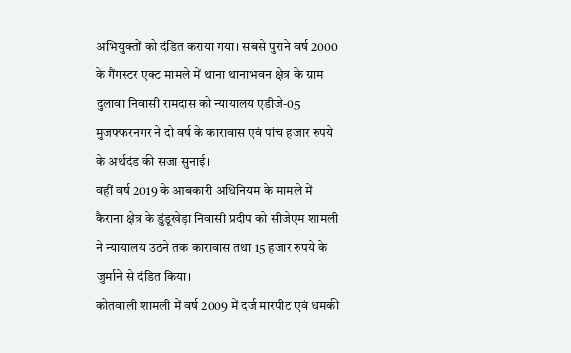अभियुक्तों को दंडित कराया गया। सबसे पुराने वर्ष 2000 के गैंगस्टर एक्ट मामले में थाना थानाभवन क्षेत्र के ग्राम दुलावा निवासी रामदास को न्यायालय एडीजे-05 मुजफ्फरनगर ने दो वर्ष के कारावास एवं पांच हजार रुपये के अर्थदंड की सजा सुनाई।
वहीं वर्ष 2019 के आबकारी अधिनियम के मामले में कैराना क्षेत्र के डुंडूखेड़ा निवासी प्रदीप को सीजेएम शामली ने न्यायालय उठने तक कारावास तथा 15 हजार रुपये के जुर्माने से दंडित किया।
कोतवाली शामली में वर्ष 2009 में दर्ज मारपीट एवं धमकी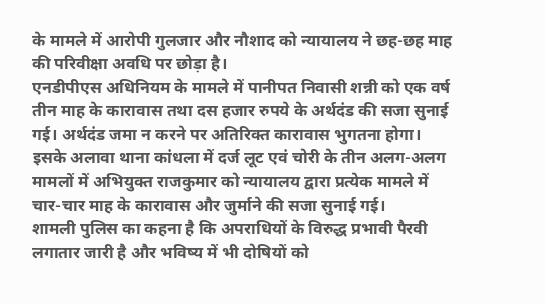के मामले में आरोपी गुलजार और नौशाद को न्यायालय ने छह-छह माह की परिवीक्षा अवधि पर छोड़ा है।
एनडीपीएस अधिनियम के मामले में पानीपत निवासी शन्नी को एक वर्ष तीन माह के कारावास तथा दस हजार रुपये के अर्थदंड की सजा सुनाई गई। अर्थदंड जमा न करने पर अतिरिक्त कारावास भुगतना होगा।
इसके अलावा थाना कांधला में दर्ज लूट एवं चोरी के तीन अलग-अलग मामलों में अभियुक्त राजकुमार को न्यायालय द्वारा प्रत्येक मामले में चार-चार माह के कारावास और जुर्माने की सजा सुनाई गई।
शामली पुलिस का कहना है कि अपराधियों के विरुद्ध प्रभावी पैरवी लगातार जारी है और भविष्य में भी दोषियों को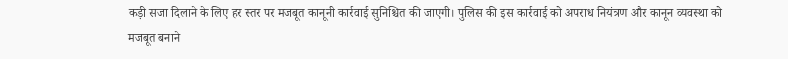कड़ी सजा दिलाने के लिए हर स्तर पर मजबूत कानूनी कार्रवाई सुनिश्चित की जाएगी। पुलिस की इस कार्रवाई को अपराध नियंत्रण और कानून व्यवस्था को मजबूत बनाने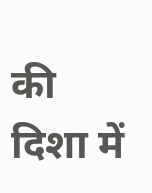की दिशा में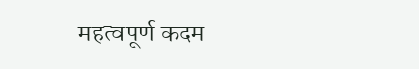महत्वपूर्ण कदम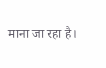माना जा रहा है।